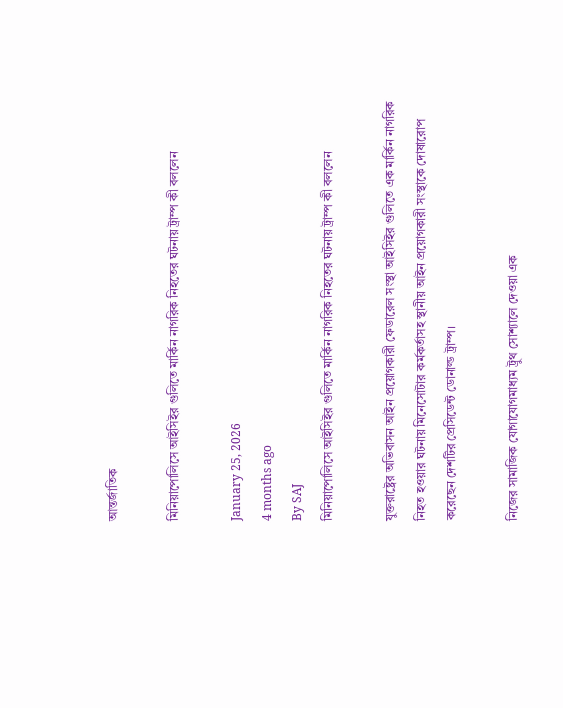আন্তর্জাতিক

মিনিয়াপোলিসে আইসিইর গুলিতে মার্কিন নাগরিক নিহতের ঘটনায় ট্রাম্প কী বললেন

January 25, 2026
4 months ago
By SAJ
মিনিয়াপোলিসে আইসিইর গুলিতে মার্কিন নাগরিক নিহতের ঘটনায় ট্রাম্প কী বললেন

যুক্তরাষ্ট্রের অভিবাসন আইন প্রয়োগকারী ফেডারেল সংস্থা আইসিইর গুলিতে এক মার্কিন নাগরিক নিহত হওয়ার ঘটনায় মিনেসোটার কর্মকর্তাসহ স্থানীয় আইন প্রয়োগকারী সংস্থাকে দোষারোপ করেছেন দেশটির প্রেসিডেন্ট ডোনাল্ড ট্রাম্প।

নিজের সামাজিক যোগাযোগমাধ্যম ট্রুথ সোশ্যালে দেওয়া এক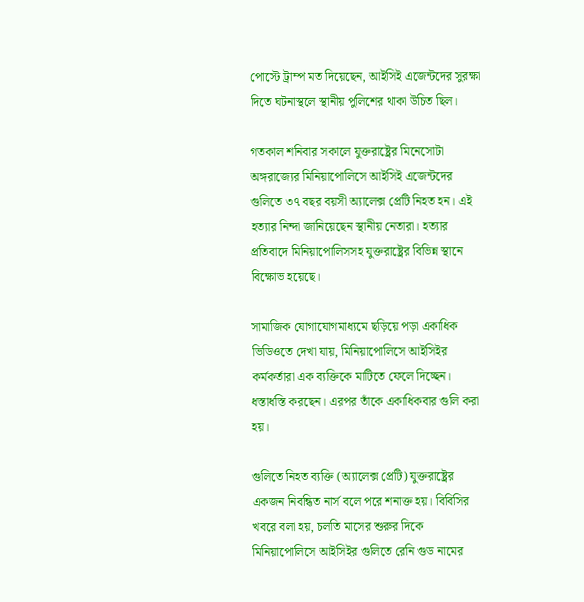পোস্টে ট্রাম্প মত দিয়েছেন, আইসিই এজেন্টদের সুরক্ষা দিতে ঘটনাস্থলে স্থানীয় পুলিশের থাকা উচিত ছিল।

গতকাল শনিবার সকালে যুক্তরাষ্ট্রের মিনেসোটা অঙ্গরাজ্যের মিনিয়াপোলিসে আইসিই এজেন্টদের গুলিতে ৩৭ বছর বয়সী অ্যালেক্স প্রেটি নিহত হন। এই হত্যার নিন্দা জানিয়েছেন স্থানীয় নেতারা। হত্যার প্রতিবাদে মিনিয়াপোলিসসহ যুক্তরাষ্ট্রের বিভিন্ন স্থানে বিক্ষোভ হয়েছে।

সামাজিক যোগাযোগমাধ্যমে ছড়িয়ে পড়া একাধিক ভিডিওতে দেখা যায়, মিনিয়াপোলিসে আইসিইর কর্মকর্তারা এক ব্যক্তিকে মাটিতে ফেলে দিচ্ছেন। ধস্তাধস্তি করছেন। এরপর তাঁকে একাধিকবার গুলি করা হয়।

গুলিতে নিহত ব্যক্তি (অ্যালেক্স প্রেটি) যুক্তরাষ্ট্রের একজন নিবন্ধিত নার্স বলে পরে শনাক্ত হয়। বিবিসির খবরে বলা হয়, চলতি মাসের শুরুর দিকে মিনিয়াপোলিসে আইসিইর গুলিতে রেনি গুড নামের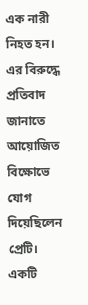এক নারী নিহত হন। এর বিরুদ্ধে প্রতিবাদ জানাতে আয়োজিত বিক্ষোভে যোগ দিয়েছিলেন প্রেটি। একটি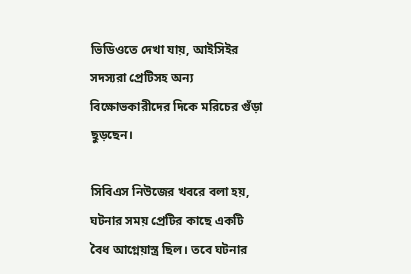ভিডিওতে দেখা যায়, আইসিইর সদস্যরা প্রেটিসহ অন্য বিক্ষোভকারীদের দিকে মরিচের গুঁড়া ছুড়ছেন।

সিবিএস নিউজের খবরে বলা হয়, ঘটনার সময় প্রেটির কাছে একটি বৈধ আগ্নেয়াস্ত্র ছিল। তবে ঘটনার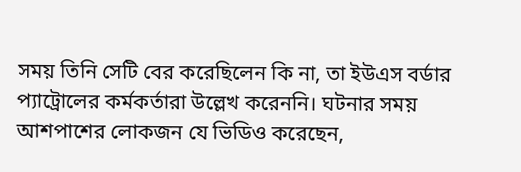সময় তিনি সেটি বের করেছিলেন কি না, তা ইউএস বর্ডার প্যাট্রোলের কর্মকর্তারা উল্লেখ করেননি। ঘটনার সময় আশপাশের লোকজন যে ভিডিও করেছেন,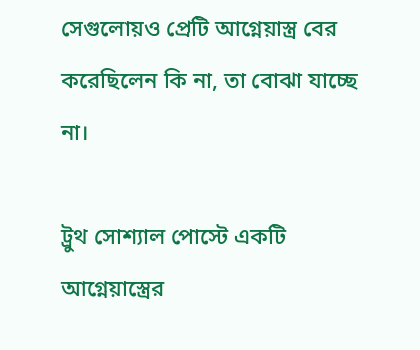সেগুলোয়ও প্রেটি আগ্নেয়াস্ত্র বের করেছিলেন কি না, তা বোঝা যাচ্ছে না।

ট্রুথ সোশ্যাল পোস্টে একটি আগ্নেয়াস্ত্রের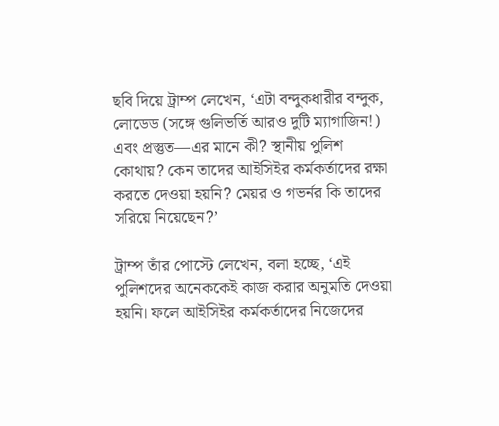ছবি দিয়ে ট্রাম্প লেখেন, ‘এটা বন্দুকধারীর বন্দুক, লোডেড (সঙ্গে গুলিভর্তি আরও দুটি ম্যাগাজিন!) এবং প্রস্তুত—এর মানে কী? স্থানীয় পুলিশ কোথায়? কেন তাদের আইসিইর কর্মকর্তাদের রক্ষা করতে দেওয়া হয়নি? মেয়র ও গভর্নর কি তাদের সরিয়ে নিয়েছেন?’

ট্রাম্প তাঁর পোস্টে লেখেন, বলা হচ্ছে, ‘এই পুলিশদের অনেককেই কাজ করার অনুমতি দেওয়া হয়নি। ফলে আইসিইর কর্মকর্তাদের নিজেদের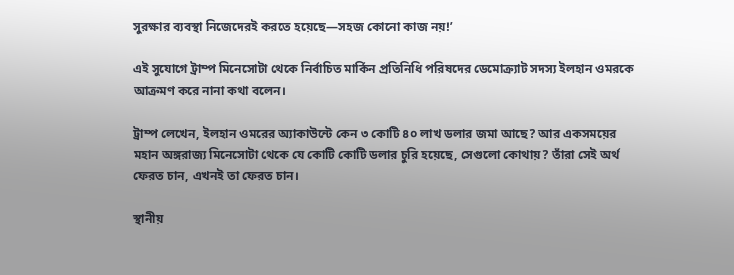সুরক্ষার ব্যবস্থা নিজেদেরই করতে হয়েছে—সহজ কোনো কাজ নয়!’

এই সুযোগে ট্রাম্প মিনেসোটা থেকে নির্বাচিত মার্কিন প্রতিনিধি পরিষদের ডেমোক্র্যাট সদস্য ইলহান ওমরকে আক্রমণ করে নানা কথা বলেন।

ট্রাম্প লেখেন, ইলহান ওমরের অ্যাকাউন্টে কেন ৩ কোটি ৪০ লাখ ডলার জমা আছে? আর একসময়ের মহান অঙ্গরাজ্য মিনেসোটা থেকে যে কোটি কোটি ডলার চুরি হয়েছে, সেগুলো কোথায়? তাঁরা সেই অর্থ ফেরত চান, এখনই তা ফেরত চান।

স্থানীয়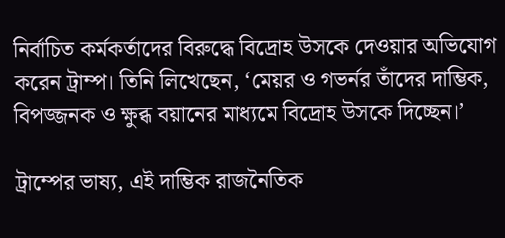নির্বাচিত কর্মকর্তাদের বিরুদ্ধে বিদ্রোহ উসকে দেওয়ার অভিযোগ করেন ট্রাম্প। তিনি লিখেছেন, ‘মেয়র ও গভর্নর তাঁদের দাম্ভিক, বিপজ্জনক ও ক্ষুব্ধ বয়ানের মাধ্যমে বিদ্রোহ উসকে দিচ্ছেন।’

ট্রাম্পের ভাষ্য, এই দাম্ভিক রাজনৈতিক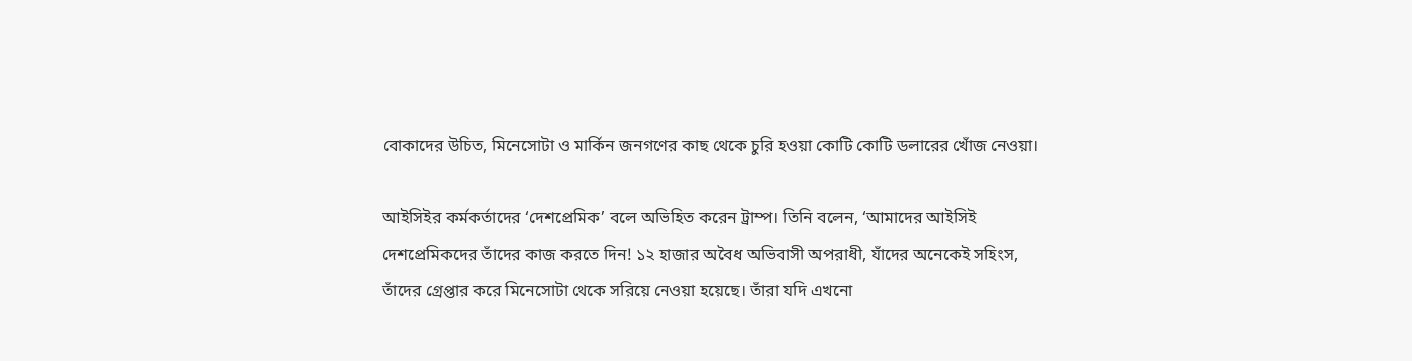বোকাদের উচিত, মিনেসোটা ও মার্কিন জনগণের কাছ থেকে চুরি হওয়া কোটি কোটি ডলারের খোঁজ নেওয়া।

আইসিইর কর্মকর্তাদের ‘দেশপ্রেমিক’ বলে অভিহিত করেন ট্রাম্প। তিনি বলেন, ‘আমাদের আইসিই দেশপ্রেমিকদের তাঁদের কাজ করতে দিন! ১২ হাজার অবৈধ অভিবাসী অপরাধী, যাঁদের অনেকেই সহিংস, তাঁদের গ্রেপ্তার করে মিনেসোটা থেকে সরিয়ে নেওয়া হয়েছে। তাঁরা যদি এখনো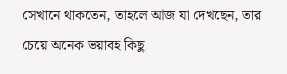সেখানে থাকতেন, তাহলে আজ যা দেখছেন, তার চেয়ে অনেক ভয়াবহ কিছু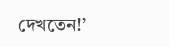দেখতেন!’